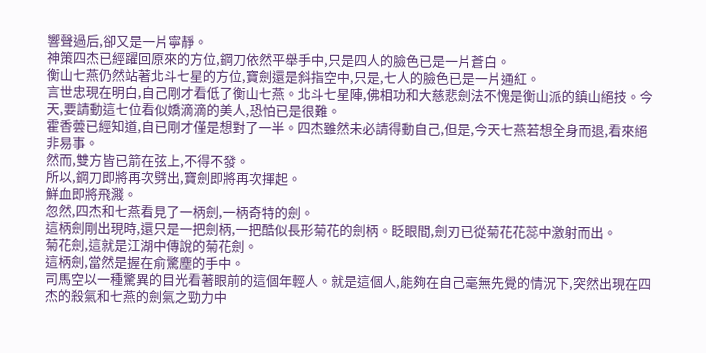響聲過后,卻又是一片寧靜。
神策四杰已經躍回原來的方位,鋼刀依然平舉手中,只是四人的臉色已是一片蒼白。
衡山七燕仍然站著北斗七星的方位,寶劍還是斜指空中,只是,七人的臉色已是一片通紅。
言世忠現在明白,自己剛才看低了衡山七燕。北斗七星陣,佛相功和大慈悲劍法不愧是衡山派的鎮山絕技。今天,要請動這七位看似嬌滴滴的美人,恐怕已是很難。
霍香蕓已經知道,自已剛才僅是想對了一半。四杰雖然未必請得動自己,但是,今天七燕若想全身而退,看來絕非易事。
然而,雙方皆已箭在弦上,不得不發。
所以,鋼刀即將再次劈出,寶劍即將再次揮起。
鮮血即將飛濺。
忽然,四杰和七燕看見了一柄劍,一柄奇特的劍。
這柄劍剛出現時,還只是一把劍柄,一把酷似長形菊花的劍柄。眨眼間,劍刃已從菊花花蕊中激射而出。
菊花劍,這就是江湖中傳說的菊花劍。
這柄劍,當然是握在俞驚塵的手中。
司馬空以一種驚異的目光看著眼前的這個年輕人。就是這個人,能夠在自己毫無先覺的情況下,突然出現在四杰的殺氣和七燕的劍氣之勁力中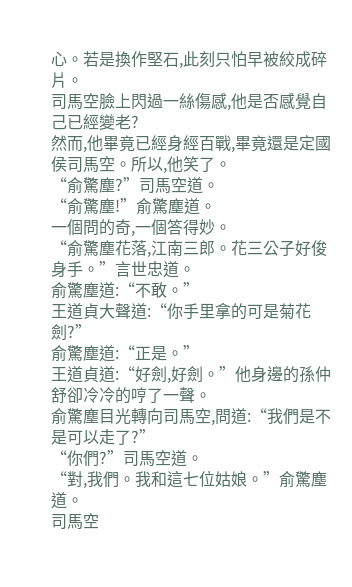心。若是換作堅石,此刻只怕早被絞成碎片。
司馬空臉上閃過一絲傷感,他是否感覺自己已經變老?
然而,他畢竟已經身經百戰,畢竟還是定國侯司馬空。所以,他笑了。
“俞驚塵?”司馬空道。
“俞驚塵!”俞驚塵道。
一個問的奇,一個答得妙。
“俞驚塵花落,江南三郎。花三公子好俊身手。”言世忠道。
俞驚塵道:“不敢。”
王道貞大聲道:“你手里拿的可是菊花劍?”
俞驚塵道:“正是。”
王道貞道:“好劍,好劍。”他身邊的孫仲舒卻冷冷的哼了一聲。
俞驚塵目光轉向司馬空,問道:“我們是不是可以走了?”
“你們?”司馬空道。
“對,我們。我和這七位姑娘。”俞驚塵道。
司馬空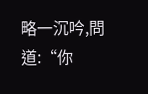略一沉吟,問道:“你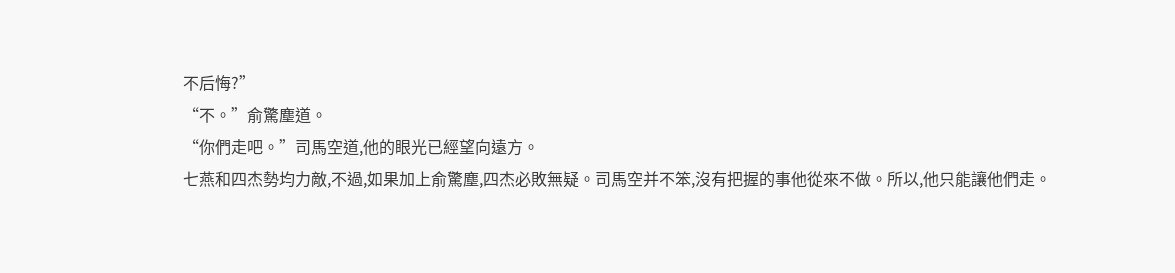不后悔?”
“不。”俞驚塵道。
“你們走吧。”司馬空道,他的眼光已經望向遠方。
七燕和四杰勢均力敵,不過,如果加上俞驚塵,四杰必敗無疑。司馬空并不笨,沒有把握的事他從來不做。所以,他只能讓他們走。